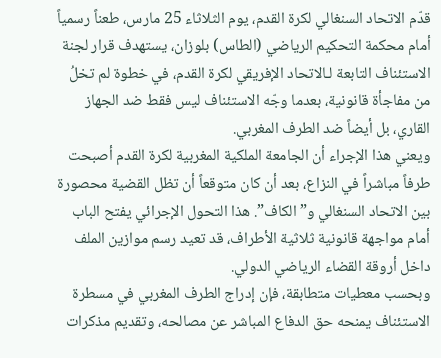قدّم الاتحاد السنغالي لكرة القدم، يوم الثلاثاء 25 مارس، طعناً رسمياً أمام محكمة التحكيم الرياضي (الطاس) بلوزان، يستهدف قرار لجنة الاستئناف التابعة لـالاتحاد الإفريقي لكرة القدم، في خطوة لم تخلُ من مفاجأة قانونية، بعدما وجّه الاستئناف ليس فقط ضد الجهاز القاري، بل أيضاً ضد الطرف المغربي.
ويعني هذا الإجراء أن الجامعة الملكية المغربية لكرة القدم أصبحت طرفاً مباشراً في النزاع، بعد أن كان متوقعاً أن تظل القضية محصورة بين الاتحاد السنغالي و”الكاف”. هذا التحول الإجرائي يفتح الباب أمام مواجهة قانونية ثلاثية الأطراف، قد تعيد رسم موازين الملف داخل أروقة القضاء الرياضي الدولي.
وبحسب معطيات متطابقة، فإن إدراج الطرف المغربي في مسطرة الاستئناف يمنحه حق الدفاع المباشر عن مصالحه، وتقديم مذكرات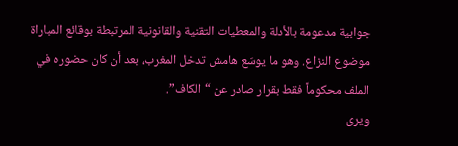جوابية مدعومة بالأدلة والمعطيات التقنية والقانونية المرتبطة بوقائع المباراة موضوع النزاع. وهو ما يوسّع هامش تدخل المغرب، بعد أن كان حضوره في الملف محكوماً فقط بقرار صادر عن “الكاف”.
ويرى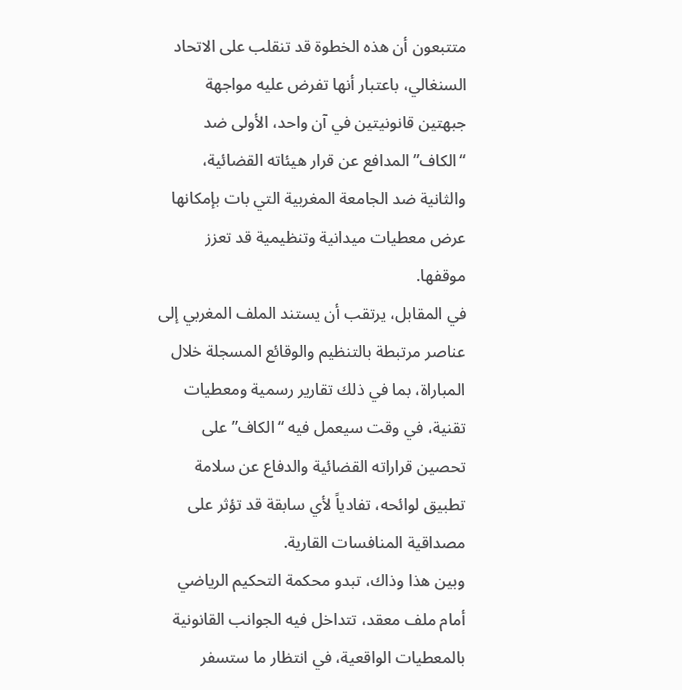متتبعون أن هذه الخطوة قد تنقلب على الاتحاد السنغالي، باعتبار أنها تفرض عليه مواجهة جبهتين قانونيتين في آن واحد، الأولى ضد “الكاف” المدافع عن قرار هيئاته القضائية، والثانية ضد الجامعة المغربية التي بات بإمكانها عرض معطيات ميدانية وتنظيمية قد تعزز موقفها.
في المقابل، يرتقب أن يستند الملف المغربي إلى عناصر مرتبطة بالتنظيم والوقائع المسجلة خلال المباراة، بما في ذلك تقارير رسمية ومعطيات تقنية، في وقت سيعمل فيه “الكاف” على تحصين قراراته القضائية والدفاع عن سلامة تطبيق لوائحه، تفادياً لأي سابقة قد تؤثر على مصداقية المنافسات القارية.
وبين هذا وذاك، تبدو محكمة التحكيم الرياضي أمام ملف معقد، تتداخل فيه الجوانب القانونية بالمعطيات الواقعية، في انتظار ما ستسفر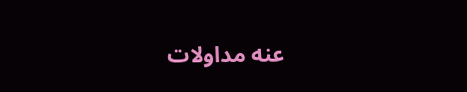عنه مداولات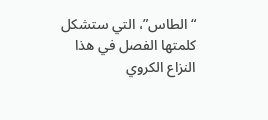“الطاس”، التي ستشكل كلمتها الفصل في هذا النزاع الكروي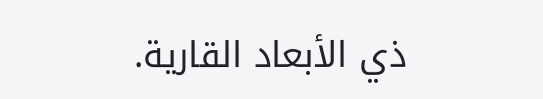ذي الأبعاد القارية.